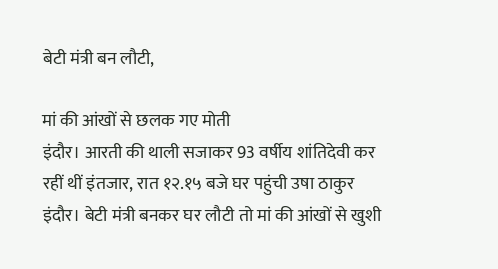बेटी मंत्री बन लौटी,

मां की आंखों से छलक गए मोती
इंदौर। आरती की थाली सजाकर 93 वर्षीय शांतिदेवी कर रहीं थीं इंतजार, रात १२.१५ बजे घर पहुंची उषा ठाकुर
इंदौर। बेटी मंत्री बनकर घर लौटी तो मां की आंखों से खुशी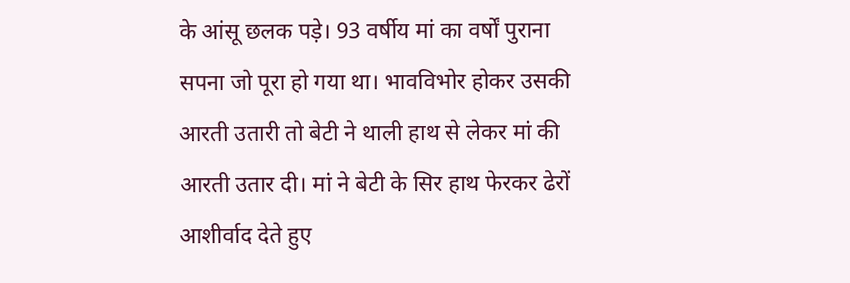के आंसू छलक पड़े। 93 वर्षीय मां का वर्षों पुराना सपना जो पूरा हो गया था। भावविभोर होकर उसकी आरती उतारी तो बेटी ने थाली हाथ से लेकर मां की आरती उतार दी। मां ने बेटी के सिर हाथ फेरकर ढेरों आशीर्वाद देते हुए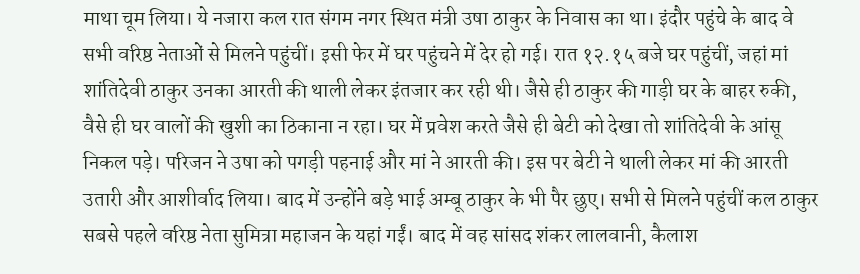माथा चूम लिया। ये नजारा कल रात संगम नगर स्थित मंत्री उषा ठाकुर के निवास का था। इंदौर पहुंचे के बाद वे सभी वरिष्ठ नेताओं से मिलने पहुंचीं। इसी फेर में घर पहुंचने में देर हो गई। रात १२.१५ बजे घर पहुंचीं, जहां मां शांतिदेवी ठाकुर उनका आरती की थाली लेकर इंतजार कर रही थी। जैसे ही ठाकुर की गाड़ी घर के बाहर रुकी, वैसे ही घर वालों की खुशी का ठिकाना न रहा। घर में प्रवेश करते जैसे ही बेटी को देखा तो शांतिदेवी के आंसू निकल पड़े। परिजन ने उषा को पगड़ी पहनाई और मां ने आरती की। इस पर बेटी ने थाली लेकर मां की आरती उतारी और आशीर्वाद लिया। बाद में उन्होंने बड़े भाई अम्बू ठाकुर के भी पैर छुए। सभी से मिलने पहुंचीं कल ठाकुर सबसे पहले वरिष्ठ नेता सुमित्रा महाजन के यहां गईं। बाद में वह सांसद शंकर लालवानी, कैलाश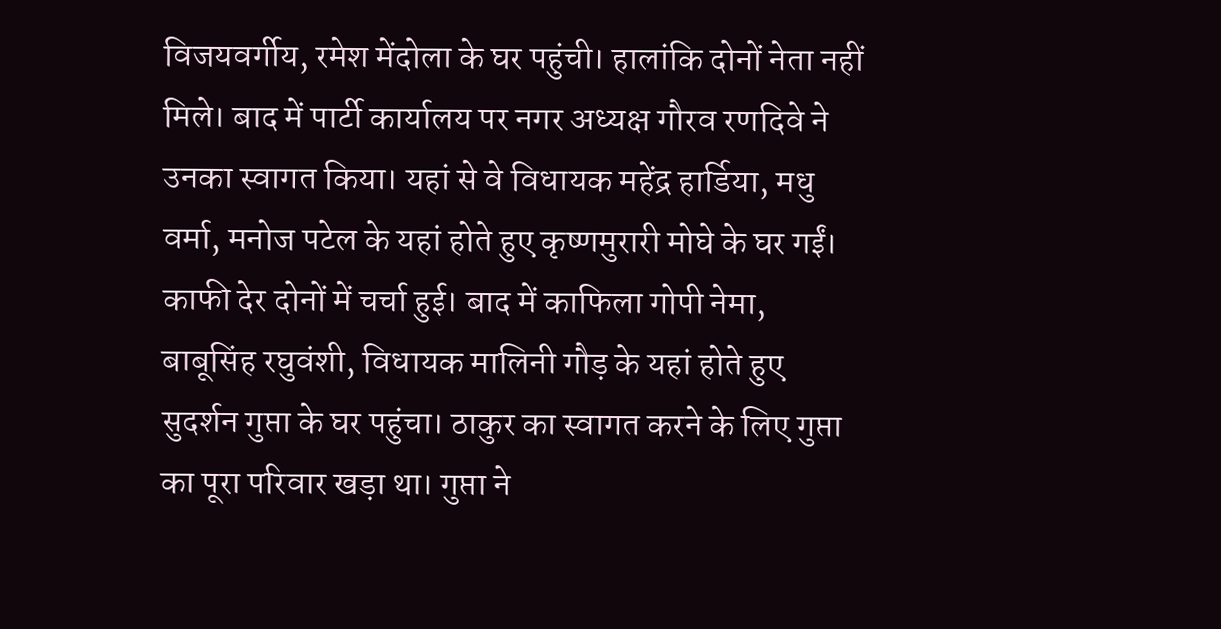विजयवर्गीय, रमेश मेंदोला के घर पहुंची। हालांकि दोनों नेता नहीं मिले। बाद में पार्टी कार्यालय पर नगर अध्यक्ष गौरव रणदिवे ने उनका स्वागत किया। यहां से वे विधायक महेंद्र हार्डिया, मधु वर्मा, मनोज पटेल के यहां होते हुए कृष्णमुरारी मोघे के घर गईं। काफी देर दोनों में चर्चा हुई। बाद में काफिला गोपी नेमा, बाबूसिंह रघुवंशी, विधायक मालिनी गौड़ के यहां होते हुए सुदर्शन गुप्ता के घर पहुंचा। ठाकुर का स्वागत करने के लिए गुप्ता का पूरा परिवार खड़ा था। गुप्ता ने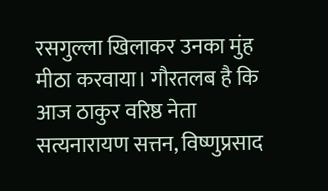रसगुल्ला खिलाकर उनका मुंह मीठा करवाया। गौरतलब है कि आज ठाकुर वरिष्ठ नेता सत्यनारायण सत्तन, विष्णुप्रसाद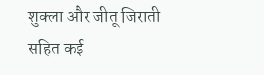शुक्ला और जीतू जिराती सहित कई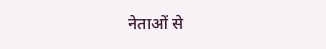नेताओं से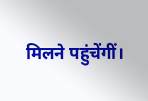मिलने पहुंचेंगीं।